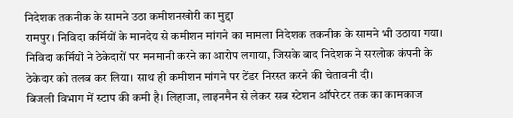निदेशक तकनीक के सामने उठा कमीशनखोरी का मुद्दा
रामपुर। निविदा कर्मियों के मानदेय से कमीशन मांगने का मामला निदेशक तकनीक के सामने भी उठाया गया। निविदा कर्मियों ने ठेकेदारों पर मनमानी करने का आरोप लगाया, जिसके बाद निदेशक ने सरलोक कंपनी के ठेकेदार को तलब कर लिया। साथ ही कमीशन मांगने पर टेंडर निरस्त करने की चेतावनी दी।
बिजली विभाग में स्टाप की कमी है। लिहाजा, लाइनमैन से लेकर सब स्टेशन ऑपरेटर तक का कामकाज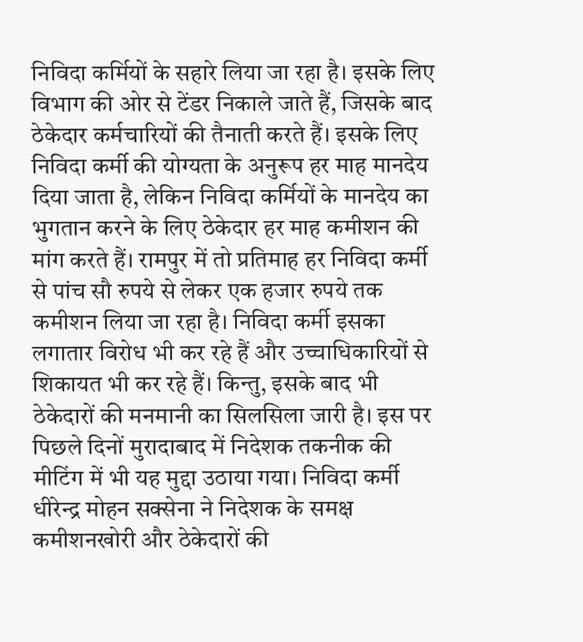निविदा कर्मियों के सहारे लिया जा रहा है। इसके लिए विभाग की ओर से टेंडर निकाले जाते हैं, जिसके बाद ठेकेदार कर्मचारियों की तैनाती करते हैं। इसके लिए निविदा कर्मी की योग्यता के अनुरूप हर माह मानदेय दिया जाता है, लेकिन निविदा कर्मियों के मानदेय का भुगतान करने के लिए ठेकेदार हर माह कमीशन की मांग करते हैं। रामपुर में तो प्रतिमाह हर निविदा कर्मी से पांच सौ रुपये से लेकर एक हजार रुपये तक कमीशन लिया जा रहा है। निविदा कर्मी इसका लगातार विरोध भी कर रहे हैं और उच्चाधिकारियों से शिकायत भी कर रहे हैं। किन्तु, इसके बाद भी ठेकेदारों की मनमानी का सिलसिला जारी है। इस पर पिछले दिनों मुरादाबाद में निदेशक तकनीक की मीटिंग में भी यह मुद्दा उठाया गया। निविदा कर्मी धीरेन्द्र मोहन सक्सेना ने निदेशक के समक्ष कमीशनखोरी और ठेकेदारों की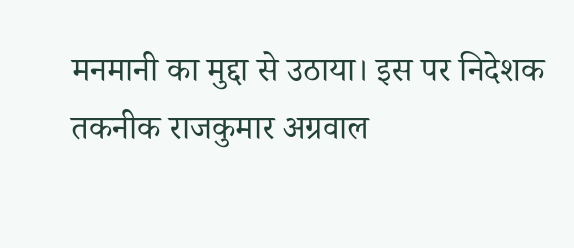मनमानी का मुद्दा से उठाया। इस पर निदेशक तकनीक राजकुमार अग्रवाल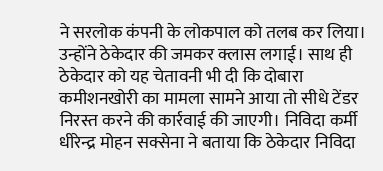ने सरलोक कंपनी के लोकपाल को तलब कर लिया। उन्होंने ठेकेदार की जमकर क्लास लगाई। साथ ही ठेकेदार को यह चेतावनी भी दी कि दोबारा कमीशनखोरी का मामला सामने आया तो सीधे टेंडर निरस्त करने की कार्रवाई की जाएगी। निविदा कर्मी धीरेन्द्र मोहन सक्सेना ने बताया कि ठेकेदार निविदा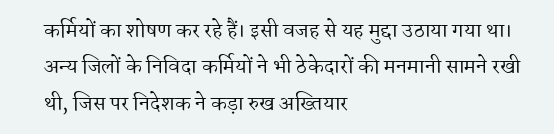कर्मियों का शोषण कर रहे हैं। इसी वजह से यह मुद्दा उठाया गया था। अन्य जिलों के निविदा कर्मियों ने भी ठेकेदारों की मनमानी सामने रखी थी, जिस पर निदेशक ने कड़ा रुख अख्तियार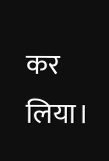कर लिया।